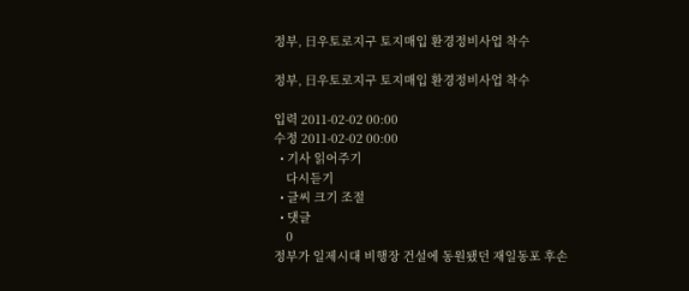정부, 日우토로지구 토지매입 환경정비사업 착수

정부, 日우토로지구 토지매입 환경정비사업 착수

입력 2011-02-02 00:00
수정 2011-02-02 00:00
  • 기사 읽어주기
    다시듣기
  • 글씨 크기 조절
  • 댓글
    0
정부가 일제시대 비행장 건설에 동원됐던 재일동포 후손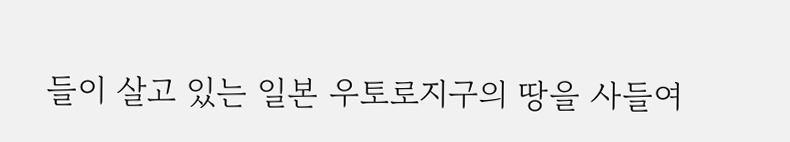들이 살고 있는 일본 우토로지구의 땅을 사들여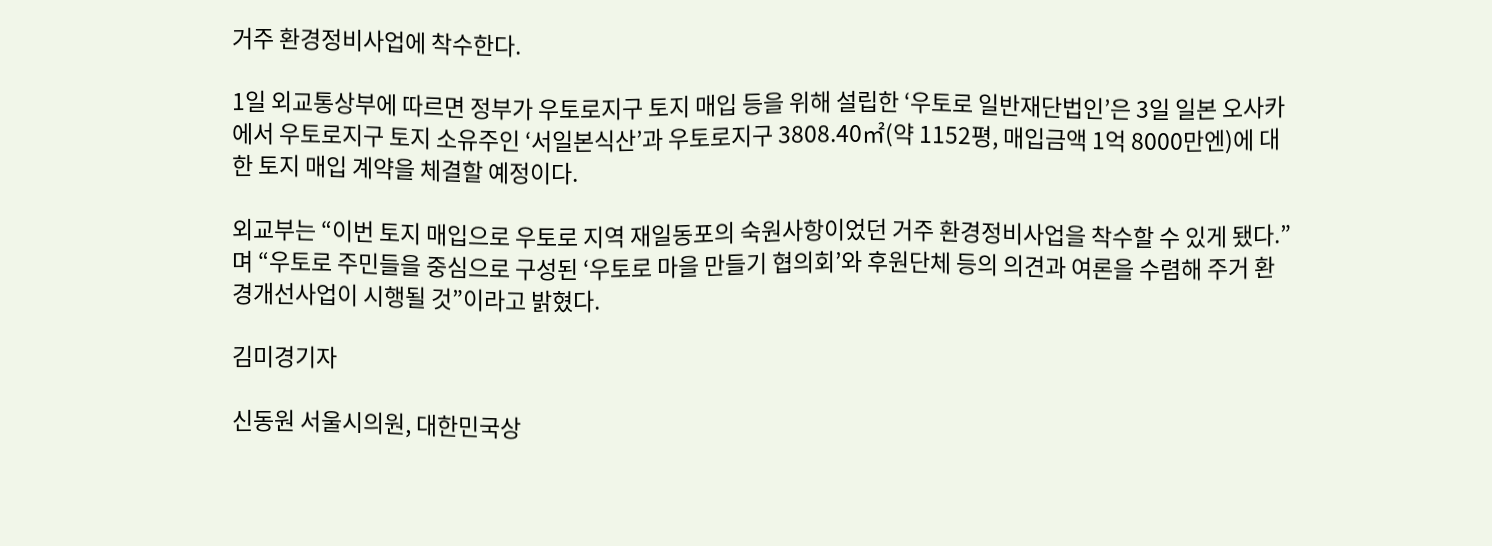거주 환경정비사업에 착수한다.

1일 외교통상부에 따르면 정부가 우토로지구 토지 매입 등을 위해 설립한 ‘우토로 일반재단법인’은 3일 일본 오사카에서 우토로지구 토지 소유주인 ‘서일본식산’과 우토로지구 3808.40㎡(약 1152평, 매입금액 1억 8000만엔)에 대한 토지 매입 계약을 체결할 예정이다.

외교부는 “이번 토지 매입으로 우토로 지역 재일동포의 숙원사항이었던 거주 환경정비사업을 착수할 수 있게 됐다.”며 “우토로 주민들을 중심으로 구성된 ‘우토로 마을 만들기 협의회’와 후원단체 등의 의견과 여론을 수렴해 주거 환경개선사업이 시행될 것”이라고 밝혔다.

김미경기자

신동원 서울시의원, 대한민국상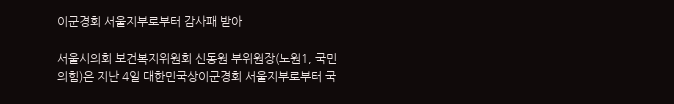이군경회 서울지부로부터 감사패 받아

서울시의회 보건복지위원회 신동원 부위원장(노원1, 국민의힘)은 지난 4일 대한민국상이군경회 서울지부로부터 국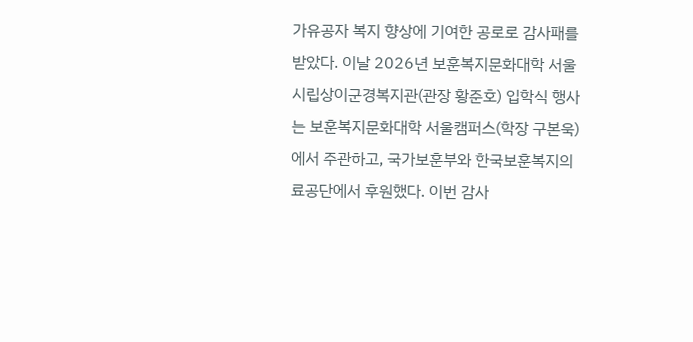가유공자 복지 향상에 기여한 공로로 감사패를 받았다. 이날 2026년 보훈복지문화대학 서울시립상이군경복지관(관장 황준호) 입학식 행사는 보훈복지문화대학 서울캠퍼스(학장 구본욱)에서 주관하고, 국가보훈부와 한국보훈복지의료공단에서 후원했다. 이번 감사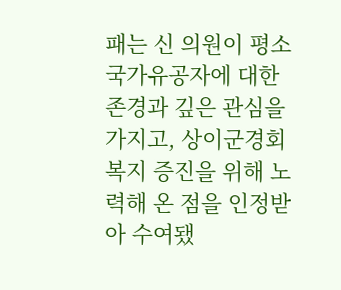패는 신 의원이 평소 국가유공자에 대한 존경과 깊은 관심을 가지고, 상이군경회 복지 증진을 위해 노력해 온 점을 인정받아 수여됐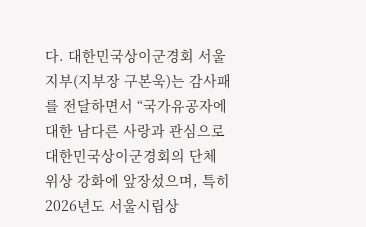다. 대한민국상이군경회 서울지부(지부장 구본욱)는 감사패를 전달하면서 “국가유공자에 대한 남다른 사랑과 관심으로 대한민국상이군경회의 단체 위상 강화에 앞장섰으며, 특히 2026년도 서울시립상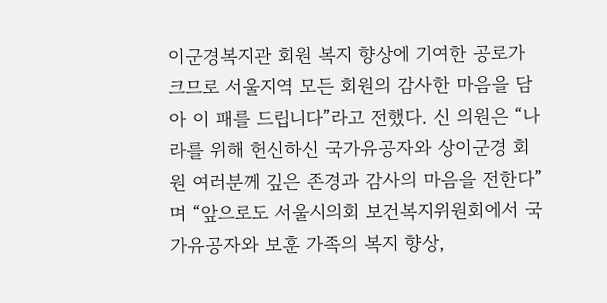이군경복지관 회원 복지 향상에 기여한 공로가 크므로 서울지역 모든 회원의 감사한 마음을 담아 이 패를 드립니다”라고 전했다. 신 의원은 “나라를 위해 헌신하신 국가유공자와 상이군경 회원 여러분께 깊은 존경과 감사의 마음을 전한다”며 “앞으로도 서울시의회 보건복지위원회에서 국가유공자와 보훈 가족의 복지 향상,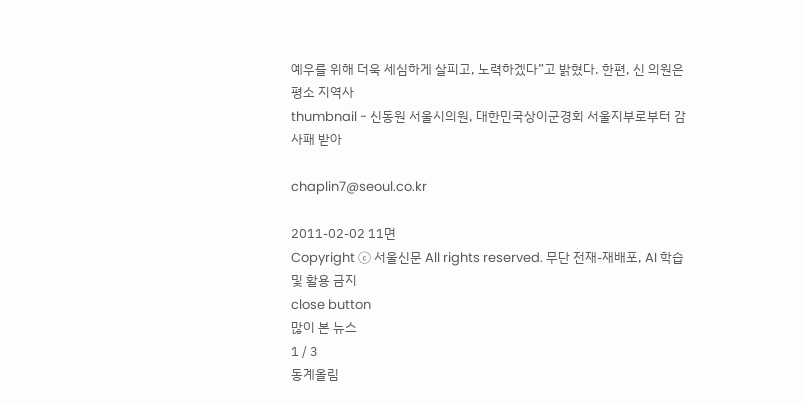예우를 위해 더욱 세심하게 살피고, 노력하겠다”고 밝혔다. 한편, 신 의원은 평소 지역사
thumbnail - 신동원 서울시의원, 대한민국상이군경회 서울지부로부터 감사패 받아

chaplin7@seoul.co.kr

2011-02-02 11면
Copyright ⓒ 서울신문 All rights reserved. 무단 전재-재배포, AI 학습 및 활용 금지
close button
많이 본 뉴스
1 / 3
동계올림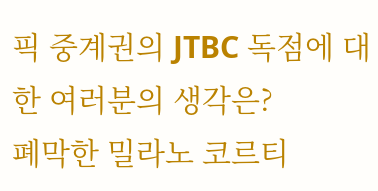픽 중계권의 JTBC 독점에 대한 여러분의 생각은?
폐막한 밀라노 코르티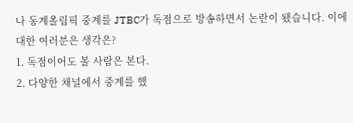나 동계올림픽 중계를 JTBC가 독점으로 방송하면서 논란이 됐습니다. 이에 대한 여러분은 생각은?
1. 독점이어도 볼 사람은 본다.
2. 다양한 채널에서 중계를 했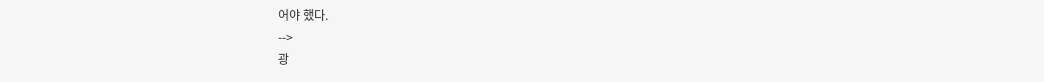어야 했다.
-->
광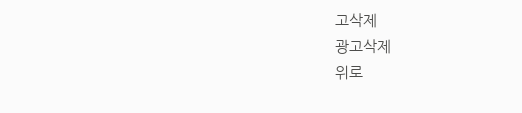고삭제
광고삭제
위로